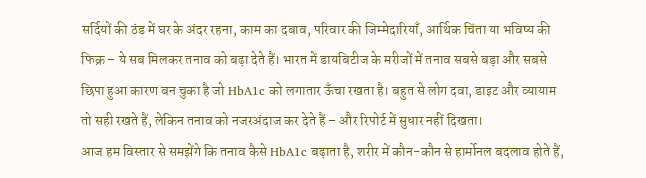सर्दियों की ठंड में घर के अंदर रहना, काम का दबाव, परिवार की जिम्मेदारियाँ, आर्थिक चिंता या भविष्य की फिक्र – ये सब मिलकर तनाव को बढ़ा देते हैं। भारत में डायबिटीज के मरीजों में तनाव सबसे बड़ा और सबसे छिपा हुआ कारण बन चुका है जो HbA1c को लगातार ऊँचा रखता है। बहुत से लोग दवा, डाइट और व्यायाम तो सही रखते हैं, लेकिन तनाव को नजरअंदाज कर देते हैं – और रिपोर्ट में सुधार नहीं दिखता।
आज हम विस्तार से समझेंगे कि तनाव कैसे HbA1c बढ़ाता है, शरीर में कौन-कौन से हार्मोनल बदलाव होते हैं,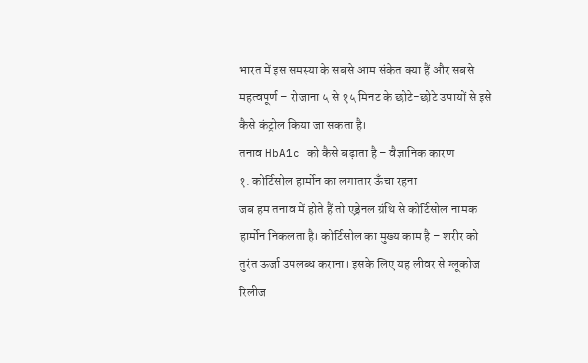भारत में इस समस्या के सबसे आम संकेत क्या हैं और सबसे महत्वपूर्ण – रोजाना ५ से १५ मिनट के छोटे-छोटे उपायों से इसे कैसे कंट्रोल किया जा सकता है।
तनाव HbA1c को कैसे बढ़ाता है – वैज्ञानिक कारण
१. कोर्टिसोल हार्मोन का लगातार ऊँचा रहना
जब हम तनाव में होते हैं तो एड्रेनल ग्रंथि से कोर्टिसोल नामक हार्मोन निकलता है। कोर्टिसोल का मुख्य काम है – शरीर को तुरंत ऊर्जा उपलब्ध कराना। इसके लिए यह लीवर से ग्लूकोज रिलीज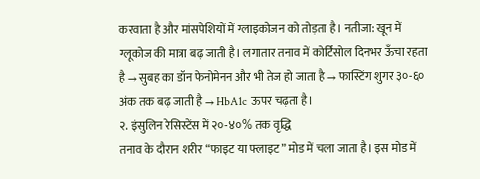करवाता है और मांसपेशियों में ग्लाइकोजन को तोड़ता है। नतीजा: खून में ग्लूकोज की मात्रा बढ़ जाती है। लगातार तनाव में कोर्टिसोल दिनभर ऊँचा रहता है → सुबह का डॉन फेनोमेनन और भी तेज हो जाता है → फास्टिंग शुगर ३०-६० अंक तक बढ़ जाती है → HbA1c ऊपर चढ़ता है।
२. इंसुलिन रेसिस्टेंस में २०-४०% तक वृद्धि
तनाव के दौरान शरीर “फाइट या फ्लाइट” मोड में चला जाता है। इस मोड में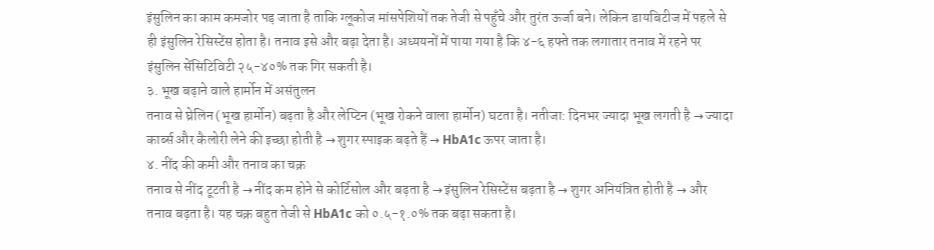इंसुलिन का काम कमजोर पड़ जाता है ताकि ग्लूकोज मांसपेशियों तक तेजी से पहुँचे और तुरंत ऊर्जा बने। लेकिन डायबिटीज में पहले से ही इंसुलिन रेसिस्टेंस होता है। तनाव इसे और बढ़ा देता है। अध्ययनों में पाया गया है कि ४-६ हफ्ते तक लगातार तनाव में रहने पर इंसुलिन सेंसिटिविटी २५-४०% तक गिर सकती है।
३. भूख बढ़ाने वाले हार्मोन में असंतुलन
तनाव से घ्रेलिन (भूख हार्मोन) बढ़ता है और लेप्टिन (भूख रोकने वाला हार्मोन) घटता है। नतीजा: दिनभर ज्यादा भूख लगती है → ज्यादा कार्ब्स और कैलोरी लेने की इच्छा होती है → शुगर स्पाइक बढ़ते हैं → HbA1c ऊपर जाता है।
४. नींद की कमी और तनाव का चक्र
तनाव से नींद टूटती है → नींद कम होने से कोर्टिसोल और बढ़ता है → इंसुलिन रेसिस्टेंस बढ़ता है → शुगर अनियंत्रित होती है → और तनाव बढ़ता है। यह चक्र बहुत तेजी से HbA1c को ०.५-१.०% तक बढ़ा सकता है।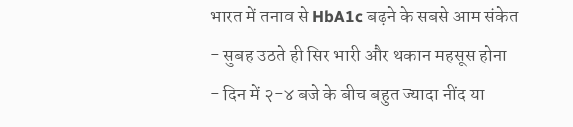भारत में तनाव से HbA1c बढ़ने के सबसे आम संकेत
- सुबह उठते ही सिर भारी और थकान महसूस होना
- दिन में २-४ बजे के बीच बहुत ज्यादा नींद या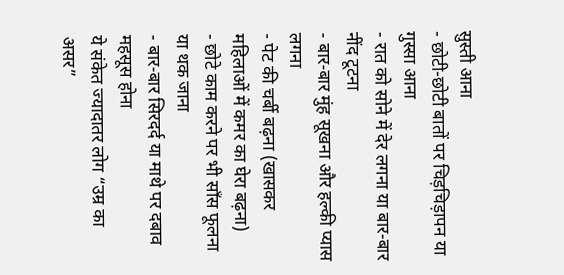सुस्ती आना
- छोटी-छोटी बातों पर चिड़चिड़ापन या गुस्सा आना
- रात को सोने में देर लगना या बार-बार नींद टूटना
- बार-बार मुंह सूखना और हल्की प्यास लगना
- पेट की चर्बी बढ़ना (खासकर महिलाओं में कमर का घेरा बढ़ना)
- छोटे काम करने पर भी साँस फूलना या थक जाना
- बार-बार सिरदर्द या माथे पर दबाव महसूस होना
ये संकेत ज्यादातर लोग “उम्र का असर”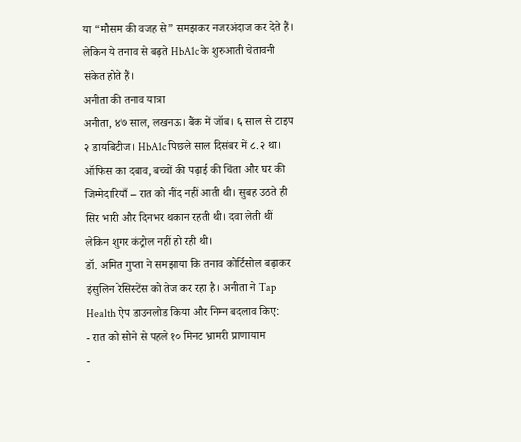या “मौसम की वजह से” समझकर नजरअंदाज कर देते हैं। लेकिन ये तनाव से बढ़ते HbA1c के शुरुआती चेतावनी संकेत होते हैं।
अनीता की तनाव यात्रा
अनीता, ४७ साल, लखनऊ। बैंक में जॉब। ६ साल से टाइप २ डायबिटीज। HbA1c पिछले साल दिसंबर में ८.२ था। ऑफिस का दबाव, बच्चों की पढ़ाई की चिंता और घर की जिम्मेदारियाँ – रात को नींद नहीं आती थी। सुबह उठते ही सिर भारी और दिनभर थकान रहती थी। दवा लेती थीं लेकिन शुगर कंट्रोल नहीं हो रही थी।
डॉ. अमित गुप्ता ने समझाया कि तनाव कोर्टिसोल बढ़ाकर इंसुलिन रेसिस्टेंस को तेज कर रहा है। अनीता ने Tap Health ऐप डाउनलोड किया और निम्न बदलाव किए:
- रात को सोने से पहले १० मिनट भ्रामरी प्राणायाम
-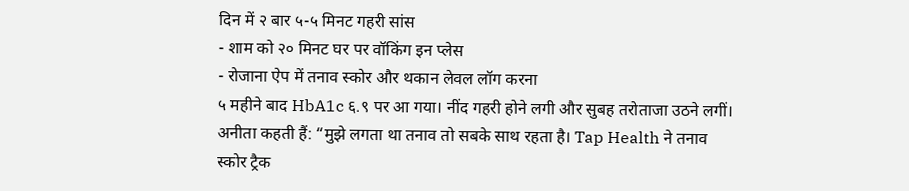दिन में २ बार ५-५ मिनट गहरी सांस
- शाम को २० मिनट घर पर वॉकिंग इन प्लेस
- रोजाना ऐप में तनाव स्कोर और थकान लेवल लॉग करना
५ महीने बाद HbA1c ६.९ पर आ गया। नींद गहरी होने लगी और सुबह तरोताजा उठने लगीं। अनीता कहती हैं: “मुझे लगता था तनाव तो सबके साथ रहता है। Tap Health ने तनाव स्कोर ट्रैक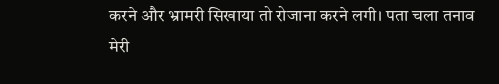करने और भ्रामरी सिखाया तो रोजाना करने लगी। पता चला तनाव मेरी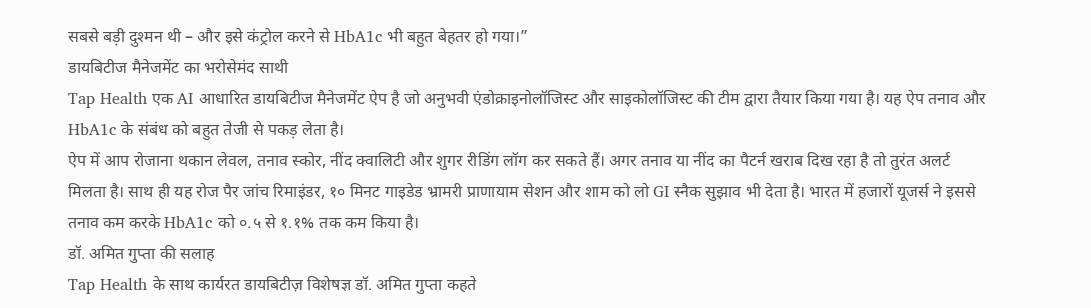सबसे बड़ी दुश्मन थी – और इसे कंट्रोल करने से HbA1c भी बहुत बेहतर हो गया।”
डायबिटीज मैनेजमेंट का भरोसेमंद साथी
Tap Health एक AI आधारित डायबिटीज मैनेजमेंट ऐप है जो अनुभवी एंडोक्राइनोलॉजिस्ट और साइकोलॉजिस्ट की टीम द्वारा तैयार किया गया है। यह ऐप तनाव और HbA1c के संबंध को बहुत तेजी से पकड़ लेता है।
ऐप में आप रोजाना थकान लेवल, तनाव स्कोर, नींद क्वालिटी और शुगर रीडिंग लॉग कर सकते हैं। अगर तनाव या नींद का पैटर्न खराब दिख रहा है तो तुरंत अलर्ट मिलता है। साथ ही यह रोज पैर जांच रिमाइंडर, १० मिनट गाइडेड भ्रामरी प्राणायाम सेशन और शाम को लो GI स्नैक सुझाव भी देता है। भारत में हजारों यूजर्स ने इससे तनाव कम करके HbA1c को ०.५ से १.१% तक कम किया है।
डॉ. अमित गुप्ता की सलाह
Tap Health के साथ कार्यरत डायबिटीज़ विशेषज्ञ डॉ. अमित गुप्ता कहते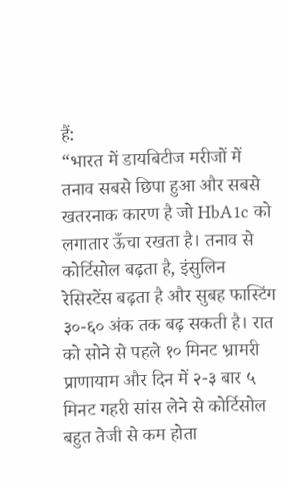हैं:
“भारत में डायबिटीज मरीजों में तनाव सबसे छिपा हुआ और सबसे खतरनाक कारण है जो HbA1c को लगातार ऊँचा रखता है। तनाव से कोर्टिसोल बढ़ता है, इंसुलिन रेसिस्टेंस बढ़ता है और सुबह फास्टिंग ३०-६० अंक तक बढ़ सकती है। रात को सोने से पहले १० मिनट भ्रामरी प्राणायाम और दिन में २-३ बार ५ मिनट गहरी सांस लेने से कोर्टिसोल बहुत तेजी से कम होता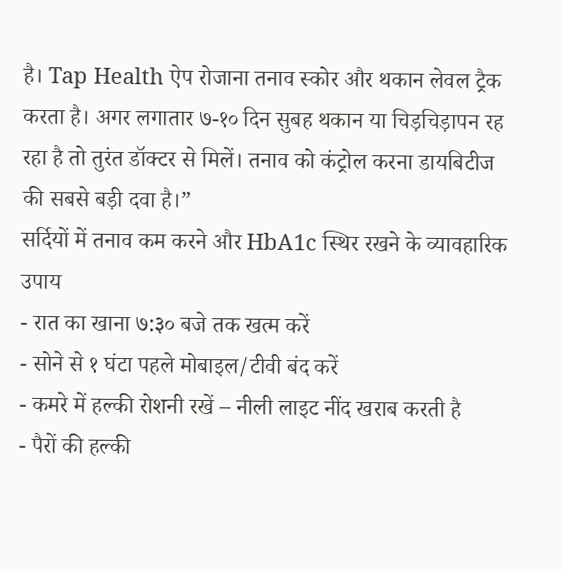है। Tap Health ऐप रोजाना तनाव स्कोर और थकान लेवल ट्रैक करता है। अगर लगातार ७-१० दिन सुबह थकान या चिड़चिड़ापन रह रहा है तो तुरंत डॉक्टर से मिलें। तनाव को कंट्रोल करना डायबिटीज की सबसे बड़ी दवा है।”
सर्दियों में तनाव कम करने और HbA1c स्थिर रखने के व्यावहारिक उपाय
- रात का खाना ७:३० बजे तक खत्म करें
- सोने से १ घंटा पहले मोबाइल/टीवी बंद करें
- कमरे में हल्की रोशनी रखें – नीली लाइट नींद खराब करती है
- पैरों की हल्की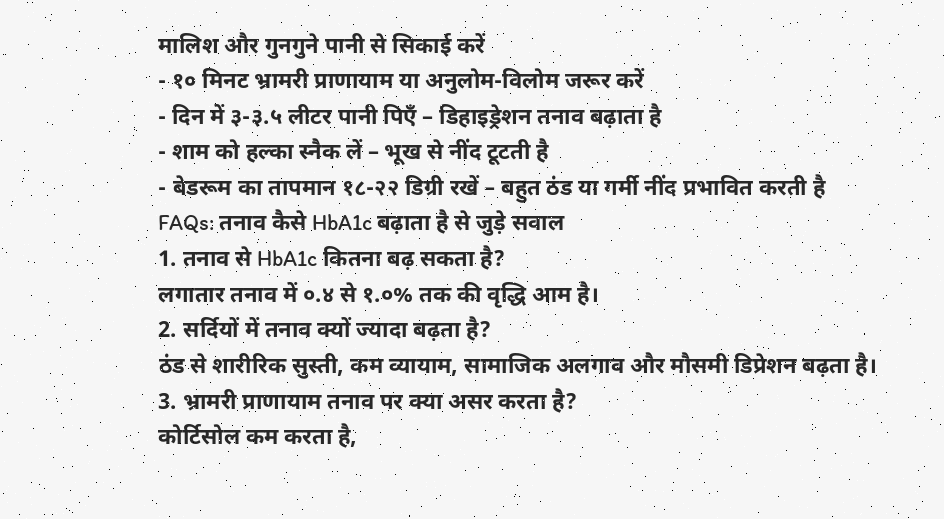मालिश और गुनगुने पानी से सिकाई करें
- १० मिनट भ्रामरी प्राणायाम या अनुलोम-विलोम जरूर करें
- दिन में ३-३.५ लीटर पानी पिएँ – डिहाइड्रेशन तनाव बढ़ाता है
- शाम को हल्का स्नैक लें – भूख से नींद टूटती है
- बेडरूम का तापमान १८-२२ डिग्री रखें – बहुत ठंड या गर्मी नींद प्रभावित करती है
FAQs: तनाव कैसे HbA1c बढ़ाता है से जुड़े सवाल
1. तनाव से HbA1c कितना बढ़ सकता है?
लगातार तनाव में ०.४ से १.०% तक की वृद्धि आम है।
2. सर्दियों में तनाव क्यों ज्यादा बढ़ता है?
ठंड से शारीरिक सुस्ती, कम व्यायाम, सामाजिक अलगाव और मौसमी डिप्रेशन बढ़ता है।
3. भ्रामरी प्राणायाम तनाव पर क्या असर करता है?
कोर्टिसोल कम करता है,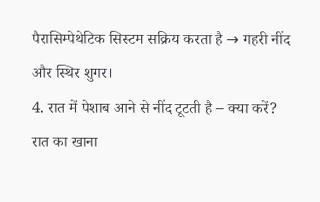पैरासिम्पेथेटिक सिस्टम सक्रिय करता है → गहरी नींद और स्थिर शुगर।
4. रात में पेशाब आने से नींद टूटती है – क्या करें?
रात का खाना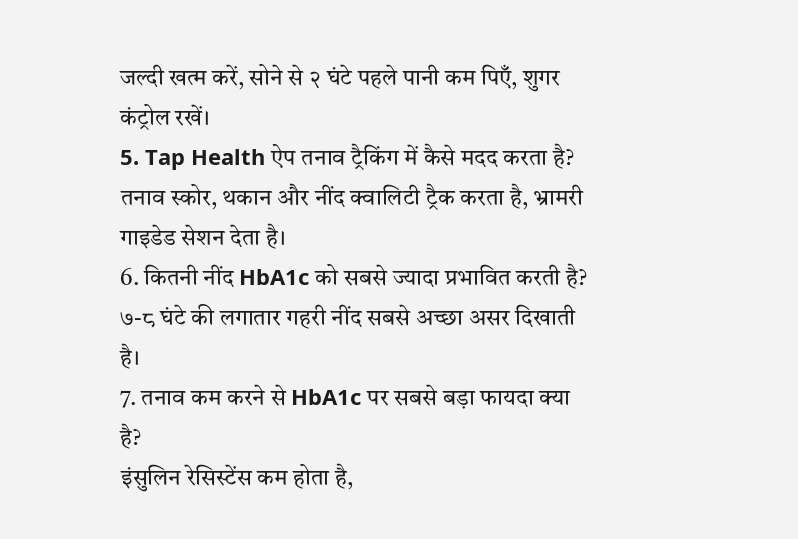जल्दी खत्म करें, सोने से २ घंटे पहले पानी कम पिएँ, शुगर कंट्रोल रखें।
5. Tap Health ऐप तनाव ट्रैकिंग में कैसे मदद करता है?
तनाव स्कोर, थकान और नींद क्वालिटी ट्रैक करता है, भ्रामरी गाइडेड सेशन देता है।
6. कितनी नींद HbA1c को सबसे ज्यादा प्रभावित करती है?
७-८ घंटे की लगातार गहरी नींद सबसे अच्छा असर दिखाती है।
7. तनाव कम करने से HbA1c पर सबसे बड़ा फायदा क्या है?
इंसुलिन रेसिस्टेंस कम होता है,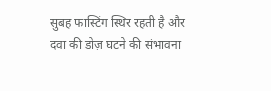सुबह फास्टिंग स्थिर रहती है और दवा की डोज़ घटने की संभावना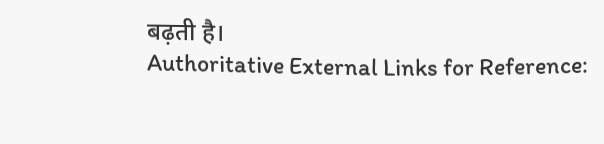बढ़ती है।
Authoritative External Links for Reference: